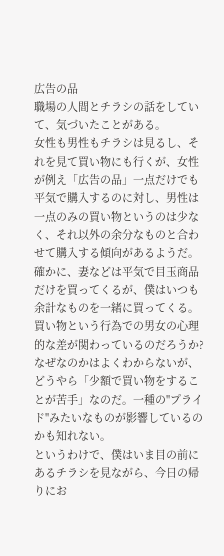広告の品
職場の人間とチラシの話をしていて、気づいたことがある。
女性も男性もチラシは見るし、それを見て買い物にも行くが、女性が例え「広告の品」一点だけでも平気で購入するのに対し、男性は一点のみの買い物というのは少なく、それ以外の余分なものと合わせて購入する傾向があるようだ。
確かに、妻などは平気で目玉商品だけを買ってくるが、僕はいつも余計なものを一緒に買ってくる。買い物という行為での男女の心理的な差が関わっているのだろうか?
なぜなのかはよくわからないが、どうやら「少額で買い物をすることが苦手」なのだ。一種の"プライド"みたいなものが影響しているのかも知れない。
というわけで、僕はいま目の前にあるチラシを見ながら、今日の帰りにお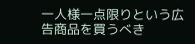一人様一点限りという広告商品を買うべき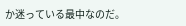か迷っている最中なのだ。